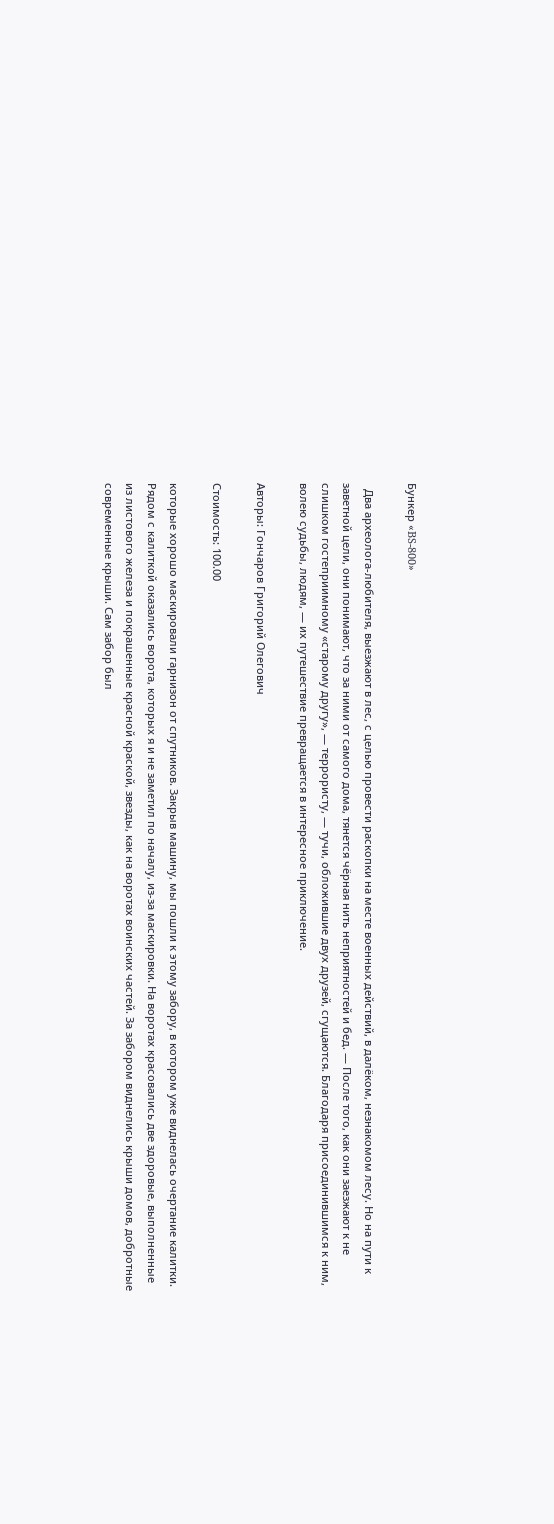Бункер «BS-800»

  Два археолога-любителя, выезжают в лес, с целью провести раскопки на месте военных действий, в далёком, незнакомом лесу. Но на пути к заветной цели, они понимают, что за ними от самого дома, тянется чёрная нить неприятностей и бед. — После того, как они заезжают к не слишком гостеприимному «старому другу», — террористу, — тучи, обложившие двух друзей, сгущаются. Благодаря присоединившимся к ним, волею судьбы, людям, — их путешествие превращается в интересное приключение.

Авторы: Гончаров Григорий Олегович

Стоимость: 100.00

которые хорошо маскировали гарнизон от спутников. Закрыв машину, мы пошли к этому забору, в котором уже виднелась очертание калитки. Рядом с калиткой оказались ворота, которых я и не заметил по началу, из-за маскировки. На воротах красовались две здоровые, выполненные из листового железа и покрашенные красной краской, звезды, как на воротах воинских частей. За забором виднелись крыши домов, добротные современные крыши. Сам забор был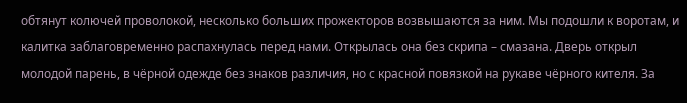обтянут колючей проволокой, несколько больших прожекторов возвышаются за ним. Мы подошли к воротам, и калитка заблаговременно распахнулась перед нами. Открылась она без скрипа – смазана. Дверь открыл молодой парень, в чёрной одежде без знаков различия, но с красной повязкой на рукаве чёрного кителя. За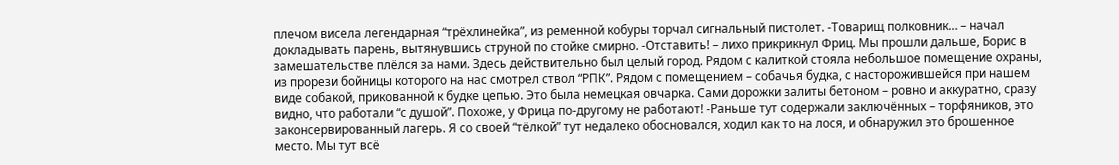плечом висела легендарная “трёхлинейка”, из ременной кобуры торчал сигнальный пистолет. -Товарищ полковник… – начал докладывать парень, вытянувшись струной по стойке смирно. -Отставить! – лихо прикрикнул Фриц. Мы прошли дальше, Борис в замешательстве плёлся за нами. Здесь действительно был целый город. Рядом с калиткой стояла небольшое помещение охраны, из прорези бойницы которого на нас смотрел ствол “РПК”. Рядом с помещением – собачья будка, с насторожившейся при нашем виде собакой, прикованной к будке цепью. Это была немецкая овчарка. Сами дорожки залиты бетоном – ровно и аккуратно, сразу видно, что работали “с душой”. Похоже, у Фрица по-другому не работают! -Раньше тут содержали заключённых – торфяников, это законсервированный лагерь. Я со своей “тёлкой” тут недалеко обосновался, ходил как то на лося, и обнаружил это брошенное место. Мы тут всё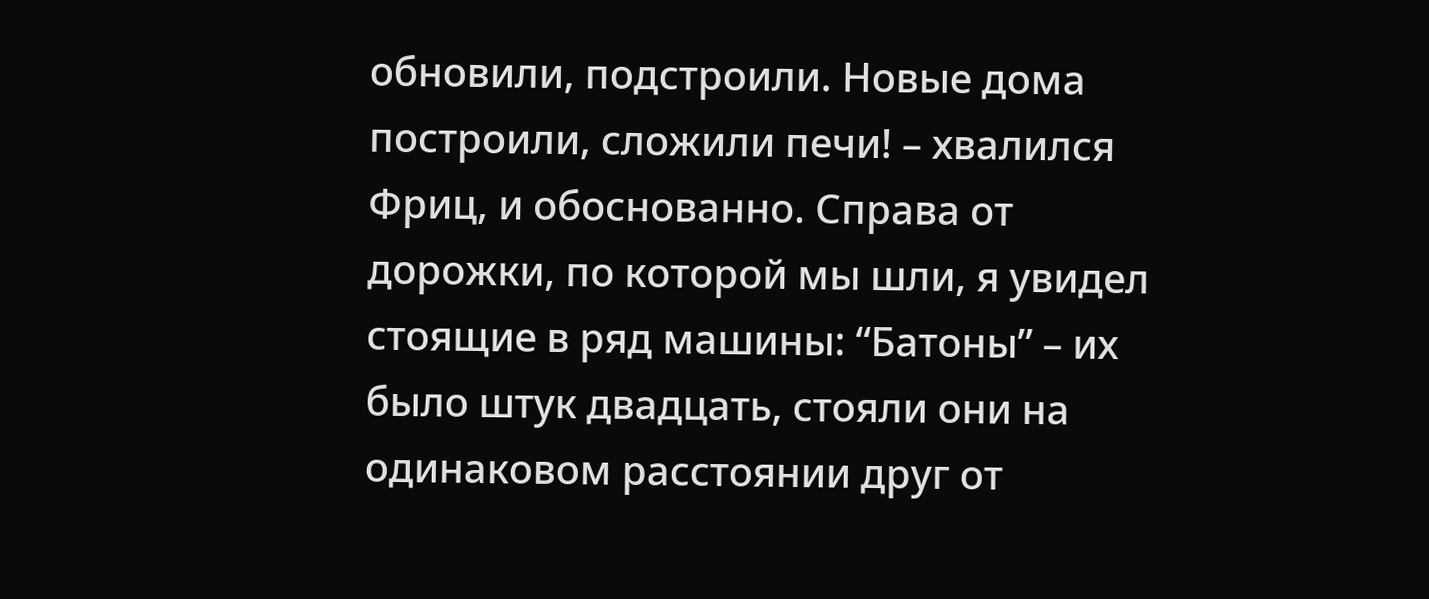обновили, подстроили. Новые дома построили, сложили печи! – хвалился Фриц, и обоснованно. Справа от дорожки, по которой мы шли, я увидел стоящие в ряд машины: “Батоны” – их было штук двадцать, стояли они на одинаковом расстоянии друг от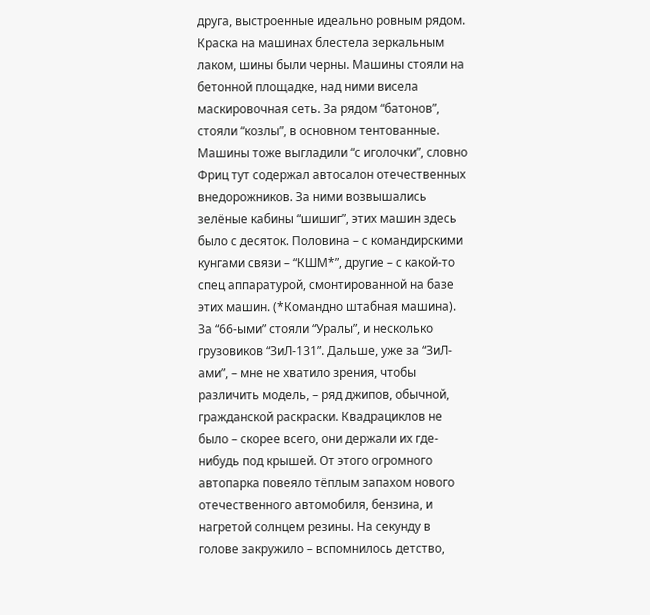друга, выстроенные идеально ровным рядом. Краска на машинах блестела зеркальным лаком, шины были черны. Машины стояли на бетонной площадке, над ними висела маскировочная сеть. За рядом “батонов”, стояли “козлы”, в основном тентованные. Машины тоже выгладили “с иголочки”, словно Фриц тут содержал автосалон отечественных внедорожников. За ними возвышались зелёные кабины “шишиг”, этих машин здесь было с десяток. Половина – с командирскими кунгами связи – “КШМ*”, другие – с какой-то спец аппаратурой, смонтированной на базе этих машин. (*Командно штабная машина). За “66-ыми” стояли “Уралы”, и несколько грузовиков “ЗиЛ-131”. Дальше, уже за “ЗиЛ-ами”, – мне не хватило зрения, чтобы различить модель, – ряд джипов, обычной, гражданской раскраски. Квадрациклов не было – скорее всего, они держали их где-нибудь под крышей. От этого огромного автопарка повеяло тёплым запахом нового отечественного автомобиля, бензина, и нагретой солнцем резины. На секунду в голове закружило – вспомнилось детство,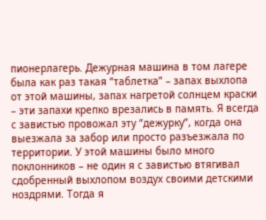пионерлагерь. Дежурная машина в том лагере была как раз такая “таблетка” – запах выхлопа от этой машины, запах нагретой солнцем краски – эти запахи крепко врезались в память. Я всегда с завистью провожал эту “дежурку”, когда она выезжала за забор или просто разъезжала по территории. У этой машины было много поклонников – не один я с завистью втягивал сдобренный выхлопом воздух своими детскими ноздрями. Тогда я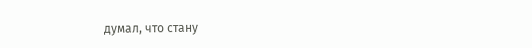думал, что стану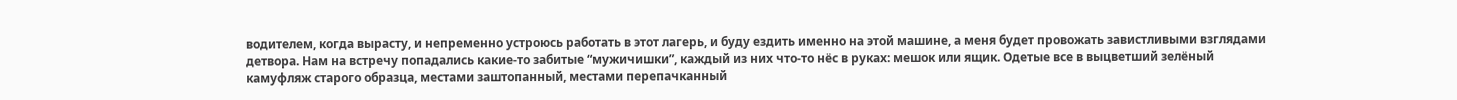водителем, когда вырасту, и непременно устроюсь работать в этот лагерь, и буду ездить именно на этой машине, а меня будет провожать завистливыми взглядами детвора. Нам на встречу попадались какие-то забитые “мужичишки”, каждый из них что-то нёс в руках: мешок или ящик. Одетые все в выцветший зелёный камуфляж старого образца, местами заштопанный, местами перепачканный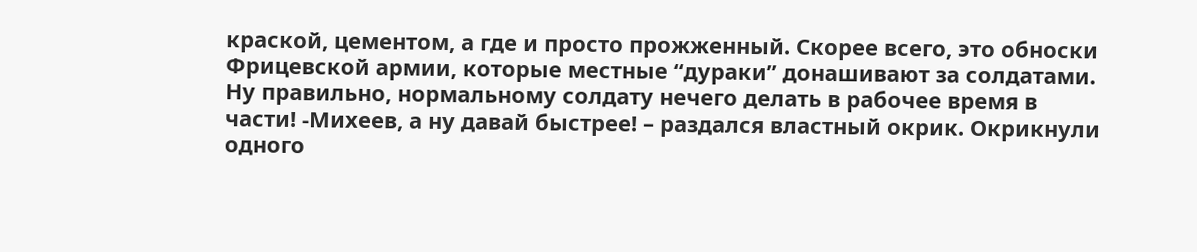краской, цементом, а где и просто прожженный. Скорее всего, это обноски Фрицевской армии, которые местные “дураки” донашивают за солдатами. Ну правильно, нормальному солдату нечего делать в рабочее время в части! -Михеев, а ну давай быстрее! – раздался властный окрик. Окрикнули одного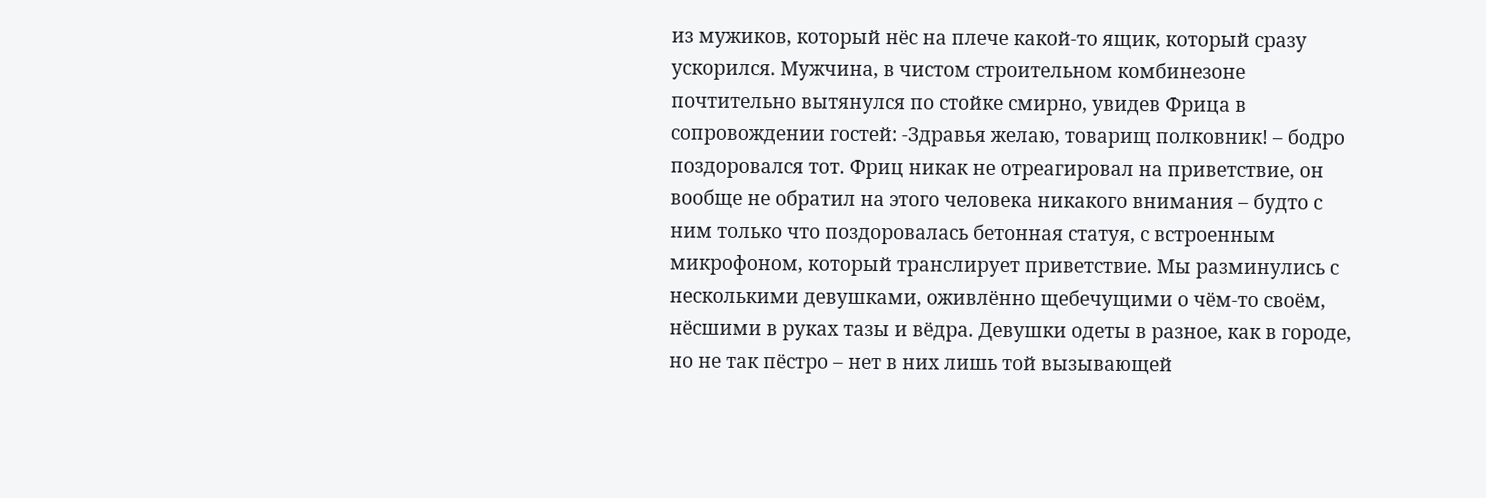из мужиков, который нёс на плече какой-то ящик, который сразу ускорился. Мужчина, в чистом строительном комбинезоне почтительно вытянулся по стойке смирно, увидев Фрица в сопровождении гостей: -Здравья желаю, товарищ полковник! – бодро поздоровался тот. Фриц никак не отреагировал на приветствие, он вообще не обратил на этого человека никакого внимания – будто с ним только что поздоровалась бетонная статуя, с встроенным микрофоном, который транслирует приветствие. Мы разминулись с несколькими девушками, оживлённо щебечущими о чём-то своём, нёсшими в руках тазы и вёдра. Девушки одеты в разное, как в городе, но не так пёстро – нет в них лишь той вызывающей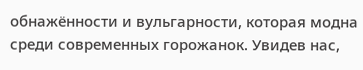обнажённости и вульгарности, которая модна среди современных горожанок. Увидев нас,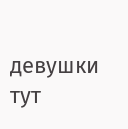девушки тут